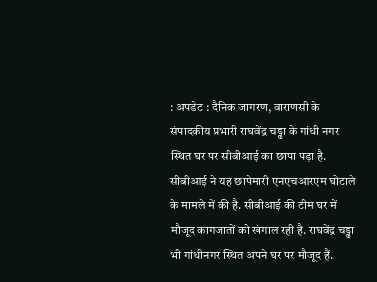: अपडेट : दैनिक जागरण, वाराणसी के संपादकीय प्रभारी राघवेंद्र चड्ढा के गांधी नगर स्थित घर पर सीबीआई का छापा पड़ा है. सीबीआई ने यह छापेमारी एनएचआरएम घोटाले के मामले में की है. सीबीआई की टीम घर में मौजूद कागजातों को खंगाल रही है. राघवेंद्र चड्ढा भी गांधीनगर स्थित अपने घर पर मौजूद हैं.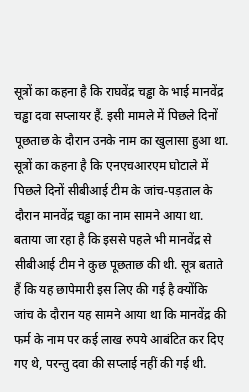सूत्रों का कहना है कि राघवेंद्र चड्ढा के भाई मानवेंद्र चड्ढा दवा सप्लायर हैं. इसी मामले में पिछले दिनों पूछताछ के दौरान उनके नाम का खुलासा हुआ था.
सूत्रों का कहना है कि एनएचआरएम घोटाले में पिछले दिनों सीबीआई टीम के जांच-पड़ताल के दौरान मानवेंद्र चड्ढा का नाम सामने आया था. बताया जा रहा है कि इससे पहले भी मानवेंद्र से सीबीआई टीम ने कुछ पूछताछ की थी. सूत्र बताते हैं कि यह छापेमारी इस लिए की गई है क्योंकि जांच के दौरान यह सामने आया था कि मानवेंद्र की फर्म के नाम पर कई लाख रुपये आबंटित कर दिए गए थे, परन्तु दवा की सप्लाई नहीं की गई थी.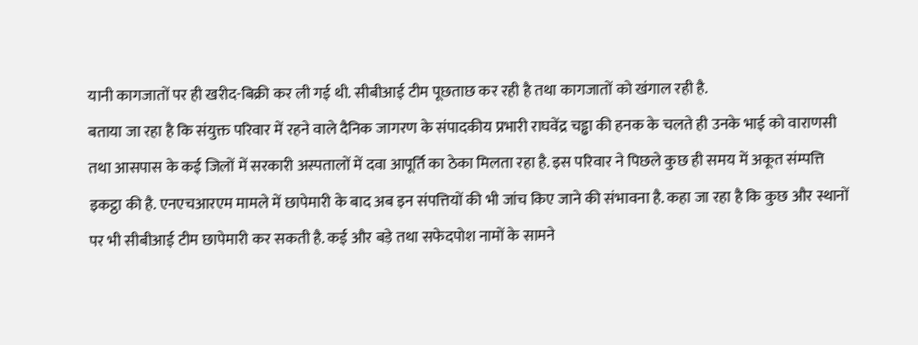यानी कागजातों पर ही खरीद-बिक्री कर ली गई थी. सीबीआई टीम पूछताछ कर रही है तथा कागजातों को खंगाल रही है.
बताया जा रहा है कि संयुक्त परिवार में रहने वाले दैनिक जागरण के संपादकीय प्रभारी राघवेंद्र चड्ढा की हनक के चलते ही उनके भाई को वाराणसी तथा आसपास के कई जिलों में सरकारी अस्पतालों में दवा आपूर्ति का ठेका मिलता रहा है. इस परिवार ने पिछले कुछ ही समय में अकूत संम्पत्ति इकट्ठा की है. एनएचआरएम मामले में छापेमारी के बाद अब इन संपत्तियों की भी जांच किए जाने की संभावना है. कहा जा रहा है कि कुछ और स्थानों पर भी सीबीआई टीम छापेमारी कर सकती है. कई और बड़े तथा सफेदपोश नामों के सामने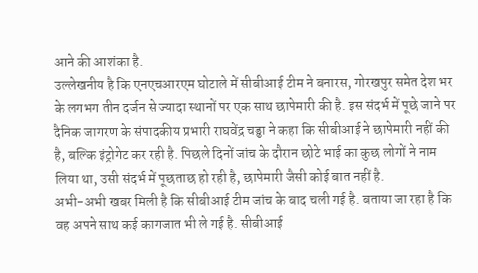आने की आशंका है.
उल्लेखनीय है कि एनएचआरएम घोटाले में सीबीआई टीम ने बनारस, गोरखपुर समेत देश भर के लगभग तीन दर्जन से ज्यादा स्थानों पर एक साथ छापेमारी की है. इस संदर्भ में पूछे जाने पर दैनिक जागरण के संपादकीय प्रभारी राघवेंद्र चड्ढा ने कहा कि सीबीआई ने छापेमारी नहीं की है, बल्कि इंट्रोगेट कर रही है. पिछले दिनों जांच के दौरान छोटे भाई का कुछ लोगों ने नाम लिया था, उसी संदर्भ में पूछताछ हो रही है, छापेमारी जैसी कोई बात नहीं है.
अभी-अभी खबर मिली है कि सीबीआई टीम जांच के बाद चली गई है. बताया जा रहा है कि वह अपने साथ कई कागजात भी ले गई है. सीबीआई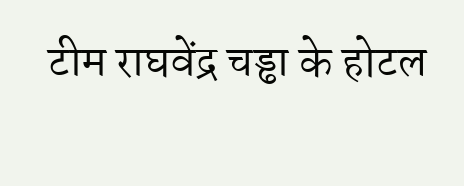टीम राघवेंद्र चड्ढा के होटल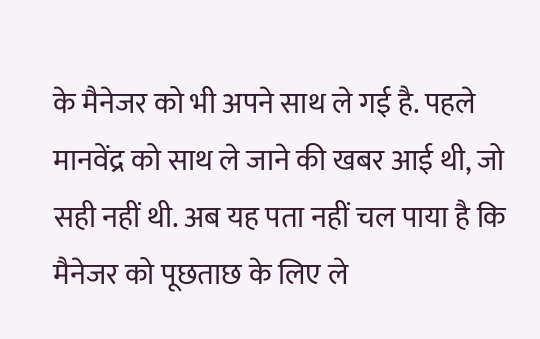के मैनेजर को भी अपने साथ ले गई है. पहले मानवेंद्र को साथ ले जाने की खबर आई थी, जो सही नहीं थी. अब यह पता नहीं चल पाया है कि मैनेजर को पूछताछ के लिए ले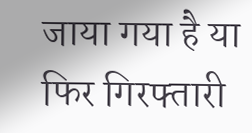जाया गया है या फिर गिरफ्तारी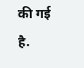की गई है.